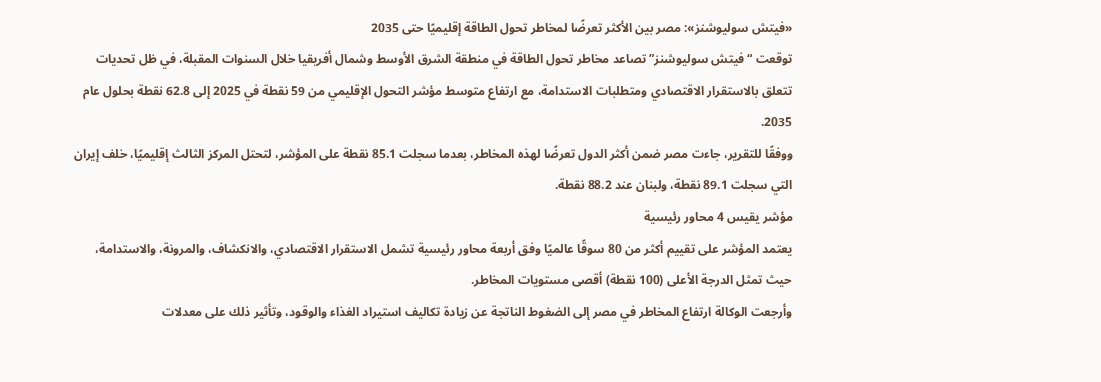«فيتش سوليوشنز»: مصر بين الأكثر تعرضًا لمخاطر تحول الطاقة إقليميًا حتى 2035
توقعت “فيتش سوليوشنز” تصاعد مخاطر تحول الطاقة في منطقة الشرق الأوسط وشمال أفريقيا خلال السنوات المقبلة، في ظل تحديات تتعلق بالاستقرار الاقتصادي ومتطلبات الاستدامة، مع ارتفاع متوسط مؤشر التحول الإقليمي من 59 نقطة في 2025 إلى 62.8 نقطة بحلول عام 2035.
ووفقًا للتقرير، جاءت مصر ضمن أكثر الدول تعرضًا لهذه المخاطر، بعدما سجلت 85.1 نقطة على المؤشر، لتحتل المركز الثالث إقليميًا، خلف إيران التي سجلت 89.1 نقطة، ولبنان عند 88.2 نقطة.
مؤشر يقيس 4 محاور رئيسية
يعتمد المؤشر على تقييم أكثر من 80 سوقًا عالميًا وفق أربعة محاور رئيسية تشمل الاستقرار الاقتصادي، والانكشاف، والمرونة، والاستدامة، حيث تمثل الدرجة الأعلى (100 نقطة) أقصى مستويات المخاطر.
وأرجعت الوكالة ارتفاع المخاطر في مصر إلى الضغوط الناتجة عن زيادة تكاليف استيراد الغذاء والوقود، وتأثير ذلك على معدلات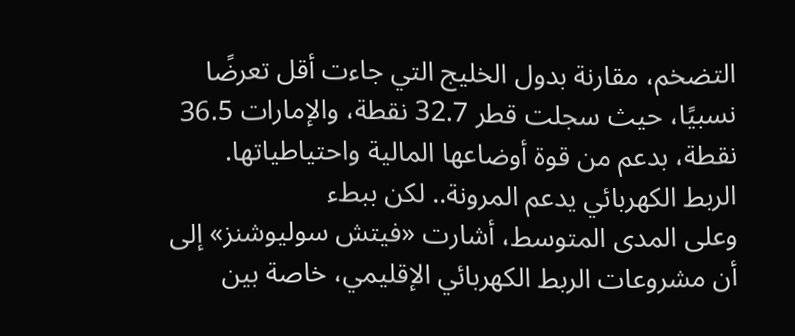التضخم، مقارنة بدول الخليج التي جاءت أقل تعرضًا نسبيًا، حيث سجلت قطر 32.7 نقطة، والإمارات 36.5 نقطة، بدعم من قوة أوضاعها المالية واحتياطياتها.
الربط الكهربائي يدعم المرونة.. لكن ببطء
وعلى المدى المتوسط، أشارت «فيتش سوليوشنز» إلى أن مشروعات الربط الكهربائي الإقليمي، خاصة بين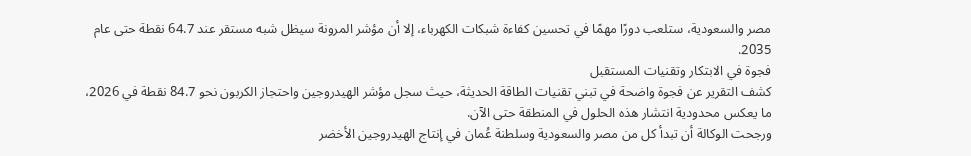مصر والسعودية، ستلعب دورًا مهمًا في تحسين كفاءة شبكات الكهرباء، إلا أن مؤشر المرونة سيظل شبه مستقر عند 64.7 نقطة حتى عام 2035.
فجوة في الابتكار وتقنيات المستقبل
كشف التقرير عن فجوة واضحة في تبني تقنيات الطاقة الحديثة، حيث سجل مؤشر الهيدروجين واحتجاز الكربون نحو 84.7 نقطة في 2026، ما يعكس محدودية انتشار هذه الحلول في المنطقة حتى الآن.
ورجحت الوكالة أن تبدأ كل من مصر والسعودية وسلطنة عُمان في إنتاج الهيدروجين الأخضر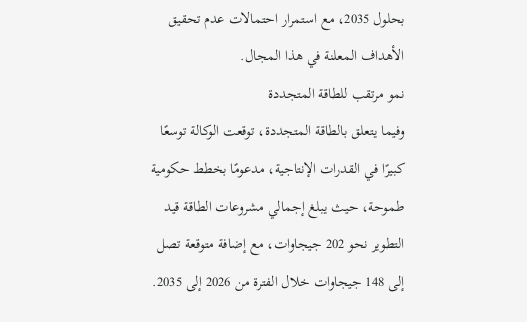بحلول 2035، مع استمرار احتمالات عدم تحقيق الأهداف المعلنة في هذا المجال.
نمو مرتقب للطاقة المتجددة
وفيما يتعلق بالطاقة المتجددة، توقعت الوكالة توسعًا كبيرًا في القدرات الإنتاجية، مدعومًا بخطط حكومية طموحة، حيث يبلغ إجمالي مشروعات الطاقة قيد التطوير نحو 202 جيجاوات، مع إضافة متوقعة تصل إلى 148 جيجاوات خلال الفترة من 2026 إلى 2035.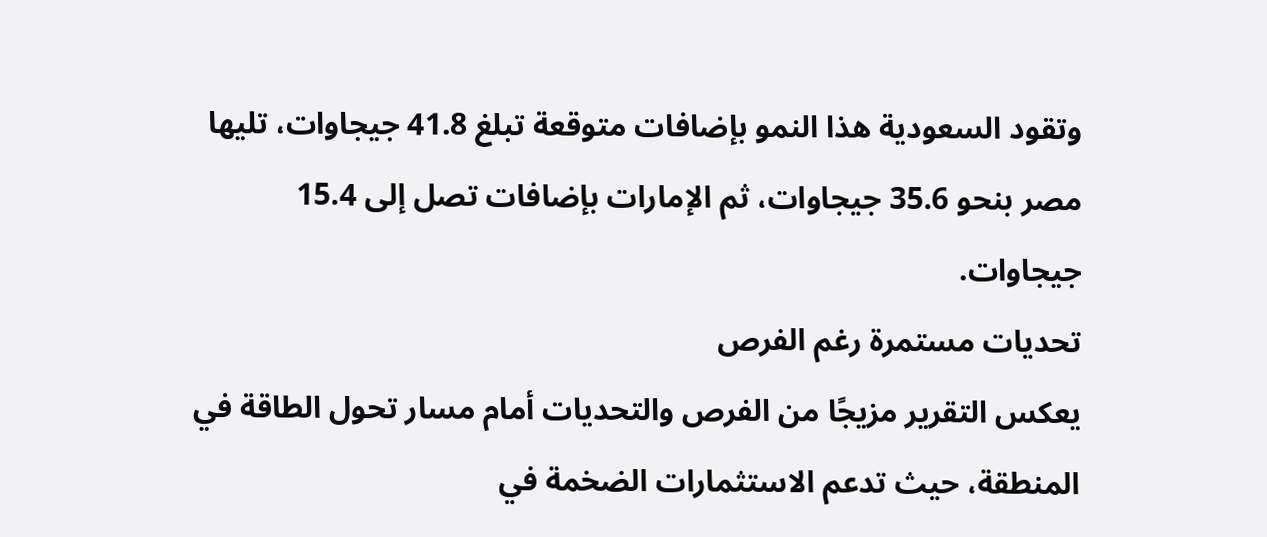وتقود السعودية هذا النمو بإضافات متوقعة تبلغ 41.8 جيجاوات، تليها مصر بنحو 35.6 جيجاوات، ثم الإمارات بإضافات تصل إلى 15.4 جيجاوات.
تحديات مستمرة رغم الفرص
يعكس التقرير مزيجًا من الفرص والتحديات أمام مسار تحول الطاقة في المنطقة، حيث تدعم الاستثمارات الضخمة في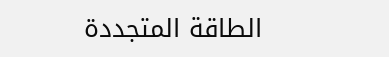الطاقة المتجددة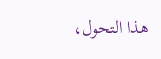هذا التحول،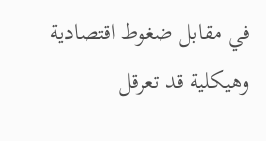في مقابل ضغوط اقتصادية وهيكلية قد تعرقل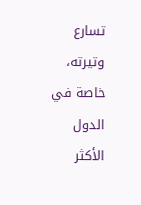تسارع وتيرته، خاصة في الدول الأكثر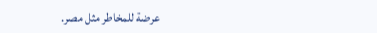عرضة للمخاطر مثل مصر.